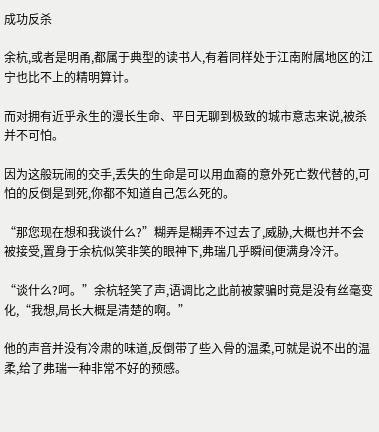成功反杀

余杭,或者是明甬,都属于典型的读书人,有着同样处于江南附属地区的江宁也比不上的精明算计。

而对拥有近乎永生的漫长生命、平日无聊到极致的城市意志来说,被杀并不可怕。

因为这般玩闹的交手,丢失的生命是可以用血裔的意外死亡数代替的,可怕的反倒是到死,你都不知道自己怎么死的。

“那您现在想和我谈什么?”糊弄是糊弄不过去了,威胁,大概也并不会被接受,置身于余杭似笑非笑的眼神下,弗瑞几乎瞬间便满身冷汗。

“谈什么?呵。”余杭轻笑了声,语调比之此前被蒙骗时竟是没有丝毫变化,“我想,局长大概是清楚的啊。”

他的声音并没有冷肃的味道,反倒带了些入骨的温柔,可就是说不出的温柔,给了弗瑞一种非常不好的预感。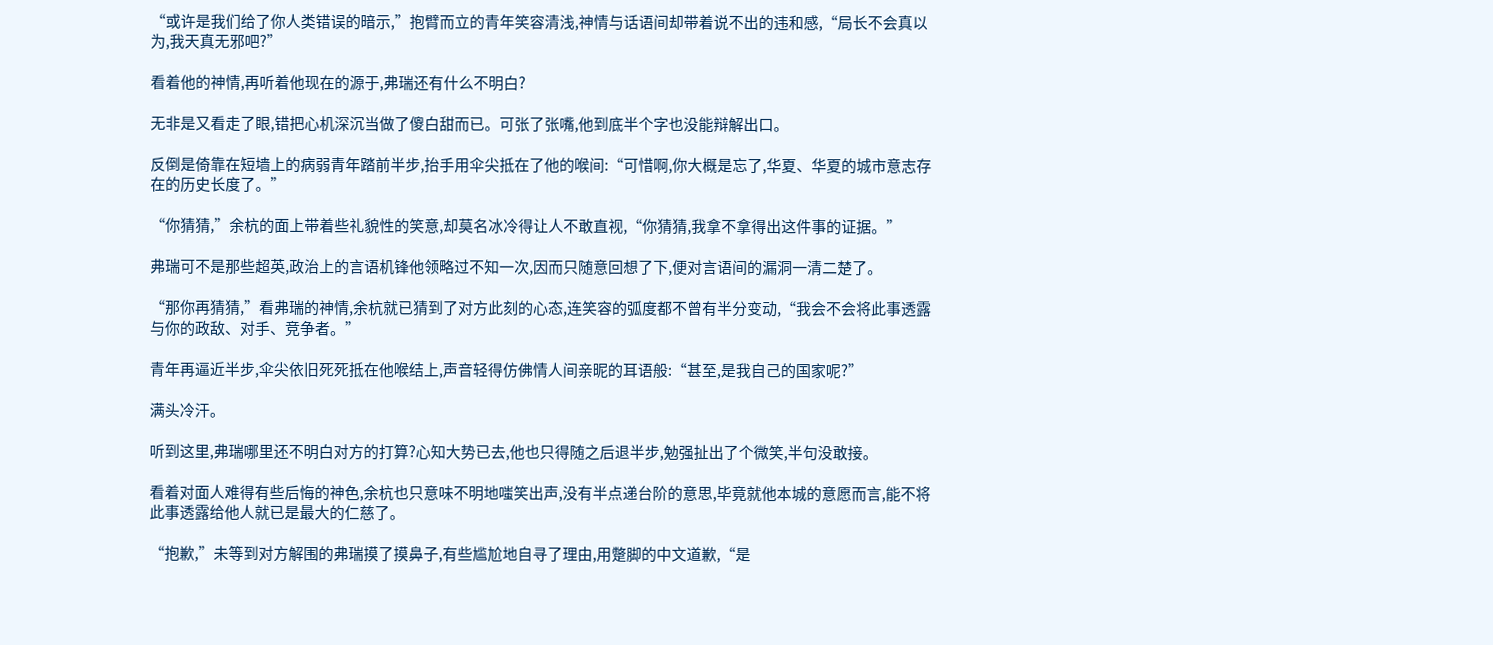“或许是我们给了你人类错误的暗示,”抱臂而立的青年笑容清浅,神情与话语间却带着说不出的违和感,“局长不会真以为,我天真无邪吧?”

看着他的神情,再听着他现在的源于,弗瑞还有什么不明白?

无非是又看走了眼,错把心机深沉当做了傻白甜而已。可张了张嘴,他到底半个字也没能辩解出口。

反倒是倚靠在短墙上的病弱青年踏前半步,抬手用伞尖抵在了他的喉间:“可惜啊,你大概是忘了,华夏、华夏的城市意志存在的历史长度了。”

“你猜猜,”余杭的面上带着些礼貌性的笑意,却莫名冰冷得让人不敢直视,“你猜猜,我拿不拿得出这件事的证据。”

弗瑞可不是那些超英,政治上的言语机锋他领略过不知一次,因而只随意回想了下,便对言语间的漏洞一清二楚了。

“那你再猜猜,”看弗瑞的神情,余杭就已猜到了对方此刻的心态,连笑容的弧度都不曾有半分变动,“我会不会将此事透露与你的政敌、对手、竞争者。”

青年再逼近半步,伞尖依旧死死抵在他喉结上,声音轻得仿佛情人间亲昵的耳语般:“甚至,是我自己的国家呢?”

满头冷汗。

听到这里,弗瑞哪里还不明白对方的打算?心知大势已去,他也只得随之后退半步,勉强扯出了个微笑,半句没敢接。

看着对面人难得有些后悔的神色,余杭也只意味不明地嗤笑出声,没有半点递台阶的意思,毕竟就他本城的意愿而言,能不将此事透露给他人就已是最大的仁慈了。

“抱歉,”未等到对方解围的弗瑞摸了摸鼻子,有些尴尬地自寻了理由,用蹩脚的中文道歉,“是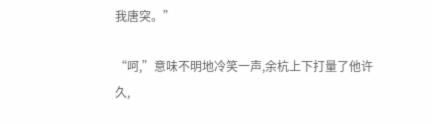我唐突。”

“呵,”意味不明地冷笑一声,余杭上下打量了他许久,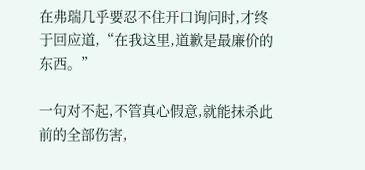在弗瑞几乎要忍不住开口询问时,才终于回应道,“在我这里,道歉是最廉价的东西。”

一句对不起,不管真心假意,就能抹杀此前的全部伤害,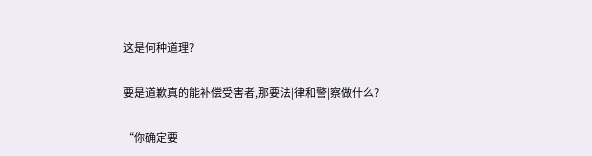这是何种道理?

要是道歉真的能补偿受害者,那要法|律和警|察做什么?

“你确定要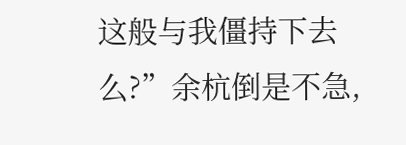这般与我僵持下去么?”余杭倒是不急,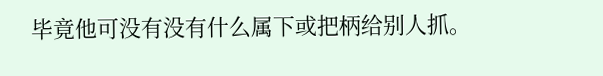毕竟他可没有没有什么属下或把柄给别人抓。